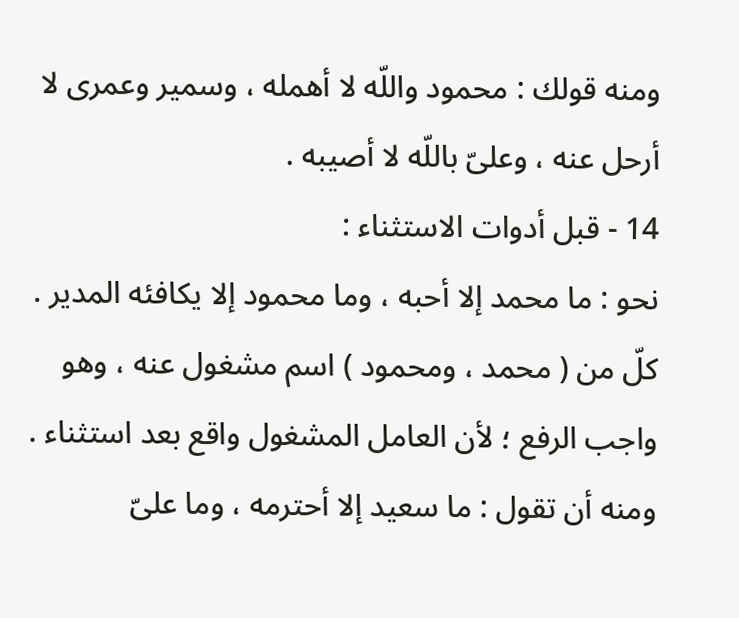ومنه قولك : محمود واللّه لا أهمله ، وسمير وعمرى لا أرحل عنه ، وعلىّ باللّه لا أصيبه .
14 - قبل أدوات الاستثناء :
نحو : ما محمد إلا أحبه ، وما محمود إلا يكافئه المدير .
كلّ من ( محمد ، ومحمود ) اسم مشغول عنه ، وهو واجب الرفع ؛ لأن العامل المشغول واقع بعد استثناء .
ومنه أن تقول : ما سعيد إلا أحترمه ، وما علىّ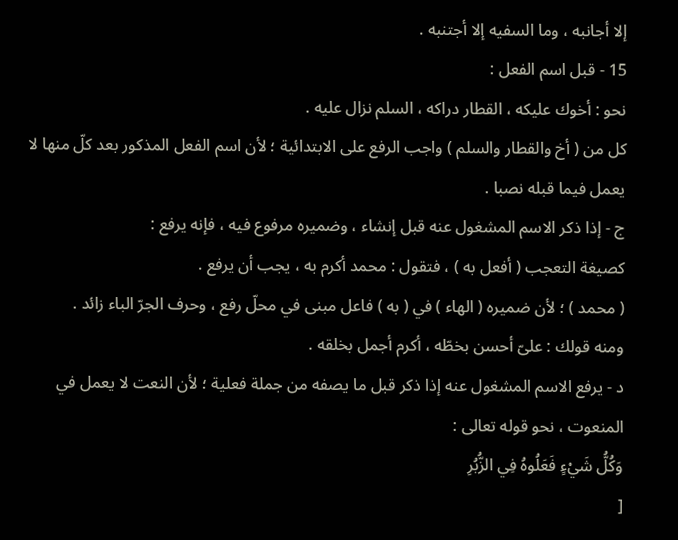إلا أجانبه ، وما السفيه إلا أجتنبه .
15 - قبل اسم الفعل :
نحو : أخوك عليكه ، القطار دراكه ، السلم نزال عليه .
كل من ( أخ والقطار والسلم ) واجب الرفع على الابتدائية ؛ لأن اسم الفعل المذكور بعد كلّ منها لا يعمل فيما قبله نصبا .
ج - إذا ذكر الاسم المشغول عنه قبل إنشاء ، وضميره مرفوع فيه ، فإنه يرفع :
كصيغة التعجب ( أفعل به ) ، فتقول : محمد أكرم به ، يجب أن يرفع .
( محمد ) ؛ لأن ضميره ( الهاء ) في ( به ) فاعل مبنى في محلّ رفع ، وحرف الجرّ الباء زائد .
ومنه قولك : علىّ أحسن بخطّه ، أكرم أجمل بخلقه .
د - يرفع الاسم المشغول عنه إذا ذكر قبل ما يصفه من جملة فعلية ؛ لأن النعت لا يعمل في المنعوت ، نحو قوله تعالى :
وَكُلُّ شَيْءٍ فَعَلُوهُ فِي الزُّبُرِ
[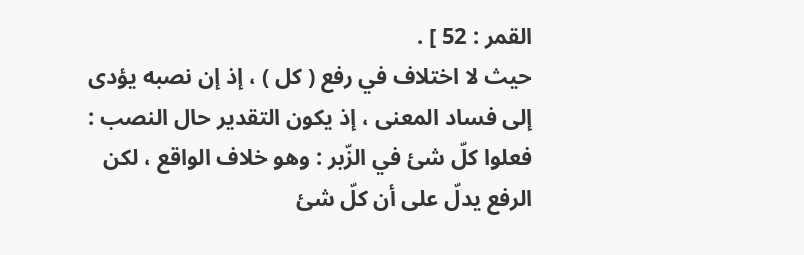القمر : 52 ] .
حيث لا اختلاف في رفع ( كل ) ، إذ إن نصبه يؤدى إلى فساد المعنى ، إذ يكون التقدير حال النصب : فعلوا كلّ شئ في الزّبر : وهو خلاف الواقع ، لكن الرفع يدلّ على أن كلّ شئ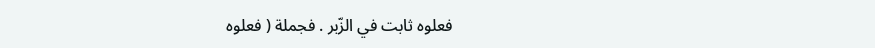فعلوه ثابت في الزّبر . فجملة ( فعلوه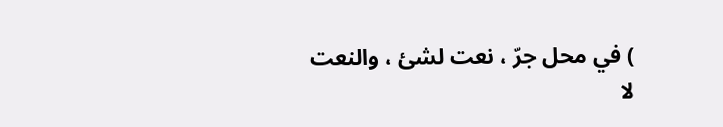) في محل جرّ ، نعت لشئ ، والنعت لا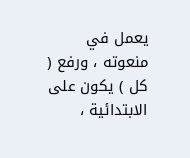يعمل في منعوته ، ورفع ( كل ) يكون على الابتدائية ،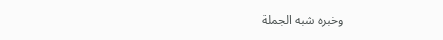وخبره شبه الجملة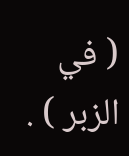( في الزبر ) .